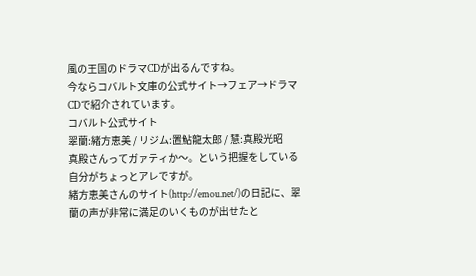風の王国のドラマCDが出るんですね。
今ならコバルト文庫の公式サイト→フェア→ドラマCDで紹介されています。
コバルト公式サイト
翠蘭:緒方恵美 / リジム:置鮎龍太郎 / 慧:真殿光昭
真殿さんってガァティか〜。という把握をしている自分がちょっとアレですが。
緒方恵美さんのサイト(http://emou.net/)の日記に、翠蘭の声が非常に満足のいくものが出せたと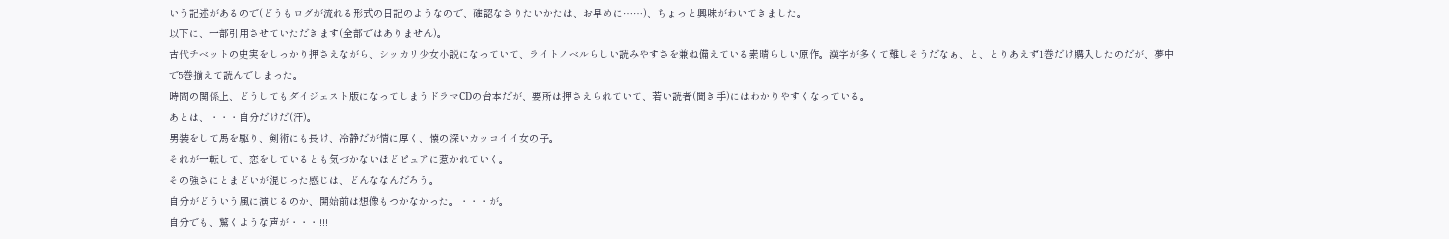いう記述があるので(どうもログが流れる形式の日記のようなので、確認なさりたいかたは、お早めに……)、ちょっと興味がわいてきました。
以下に、一部引用させていただきます(全部ではありません)。
古代チベットの史実をしっかり押さえながら、シッカリ少女小説になっていて、ライトノベルらしい読みやすさを兼ね備えている素晴らしい原作。漢字が多くて難しそうだなぁ、と、とりあえず1巻だけ購入したのだが、夢中で5巻揃えて読んでしまった。
時間の関係上、どうしてもダイジェスト版になってしまうドラマCDの台本だが、要所は押さえられていて、若い読者(聞き手)にはわかりやすくなっている。
あとは、・・・自分だけだ(汗)。
男装をして馬を駆り、剣術にも長け、冷静だが情に厚く、懐の深いカッコイイ女の子。
それが一転して、恋をしているとも気づかないほどピュアに惹かれていく。
その強さにとまどいが混じった感じは、どんななんだろう。
自分がどういう風に演じるのか、開始前は想像もつかなかった。・・・が。
自分でも、驚くような声が・・・!!!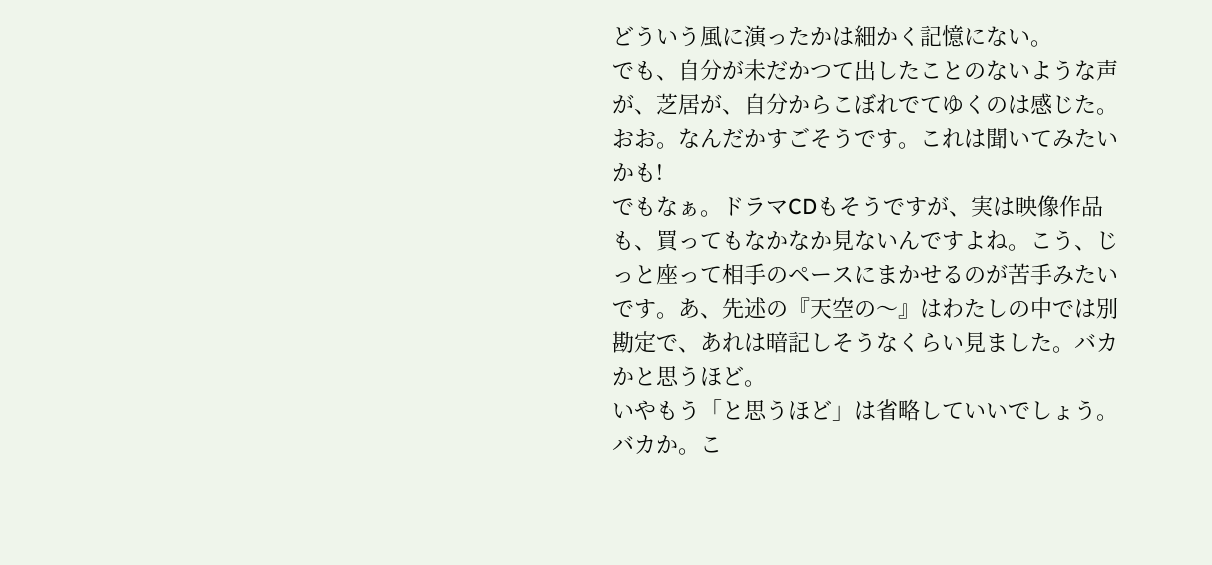どういう風に演ったかは細かく記憶にない。
でも、自分が未だかつて出したことのないような声が、芝居が、自分からこぼれでてゆくのは感じた。
おお。なんだかすごそうです。これは聞いてみたいかも!
でもなぁ。ドラマCDもそうですが、実は映像作品も、買ってもなかなか見ないんですよね。こう、じっと座って相手のペースにまかせるのが苦手みたいです。あ、先述の『天空の〜』はわたしの中では別勘定で、あれは暗記しそうなくらい見ました。バカかと思うほど。
いやもう「と思うほど」は省略していいでしょう。バカか。こ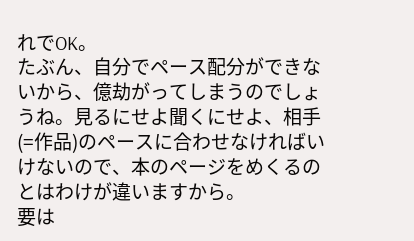れでOK。
たぶん、自分でペース配分ができないから、億劫がってしまうのでしょうね。見るにせよ聞くにせよ、相手(=作品)のペースに合わせなければいけないので、本のページをめくるのとはわけが違いますから。
要は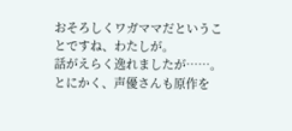おそろしくワガママだということですね、わたしが。
話がえらく逸れましたが……。
とにかく、声優さんも原作を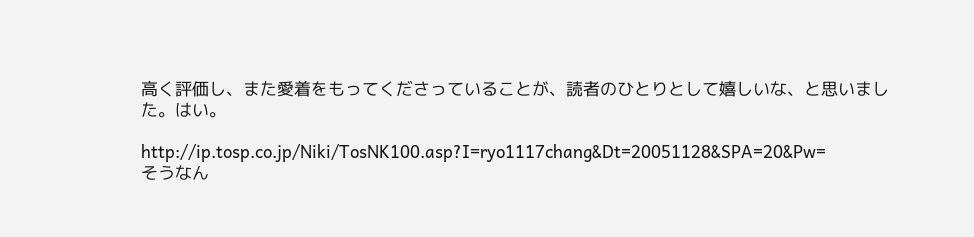高く評価し、また愛着をもってくださっていることが、読者のひとりとして嬉しいな、と思いました。はい。

http://ip.tosp.co.jp/Niki/TosNK100.asp?I=ryo1117chang&Dt=20051128&SPA=20&Pw=
そうなん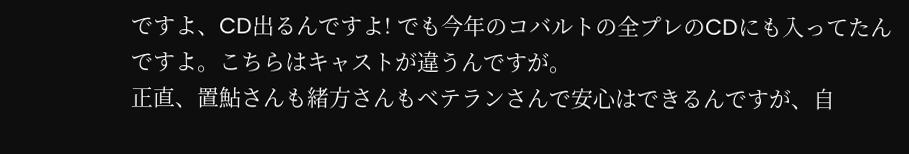ですよ、CD出るんですよ! でも今年のコバルトの全プレのCDにも入ってたんですよ。こちらはキャストが違うんですが。
正直、置鮎さんも緒方さんもベテランさんで安心はできるんですが、自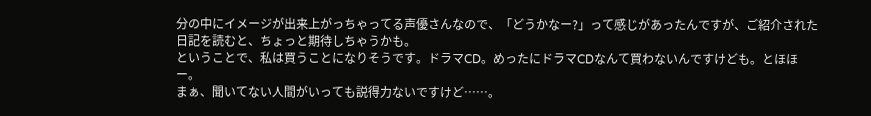分の中にイメージが出来上がっちゃってる声優さんなので、「どうかなー?」って感じがあったんですが、ご紹介された日記を読むと、ちょっと期待しちゃうかも。
ということで、私は買うことになりそうです。ドラマCD。めったにドラマCDなんて買わないんですけども。とほほー。
まぁ、聞いてない人間がいっても説得力ないですけど……。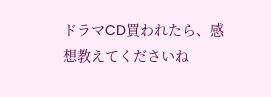ドラマCD買われたら、感想教えてくださいね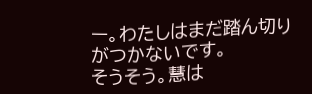ー。わたしはまだ踏ん切りがつかないです。
そうそう。慧は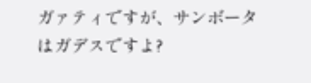ガァティですが、サンボータはガデスですよ?